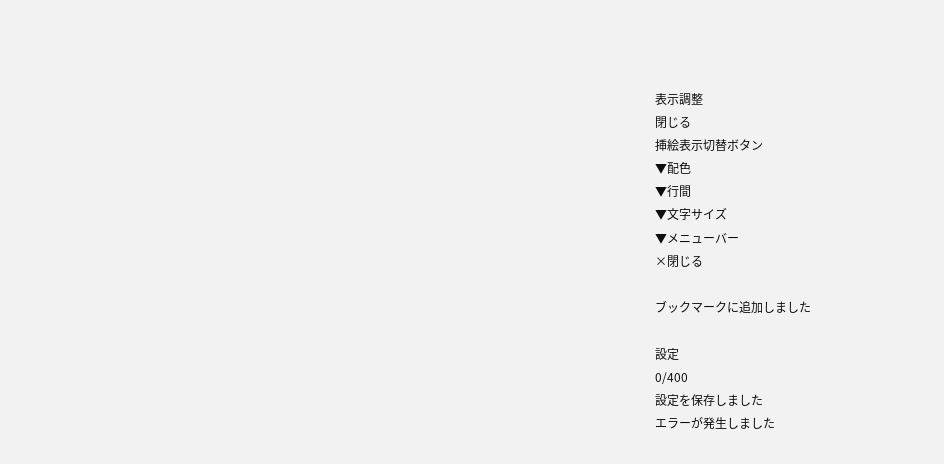表示調整
閉じる
挿絵表示切替ボタン
▼配色
▼行間
▼文字サイズ
▼メニューバー
×閉じる

ブックマークに追加しました

設定
0/400
設定を保存しました
エラーが発生しました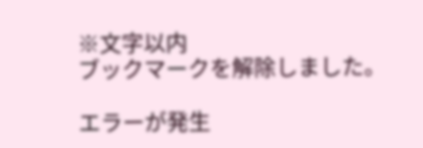※文字以内
ブックマークを解除しました。

エラーが発生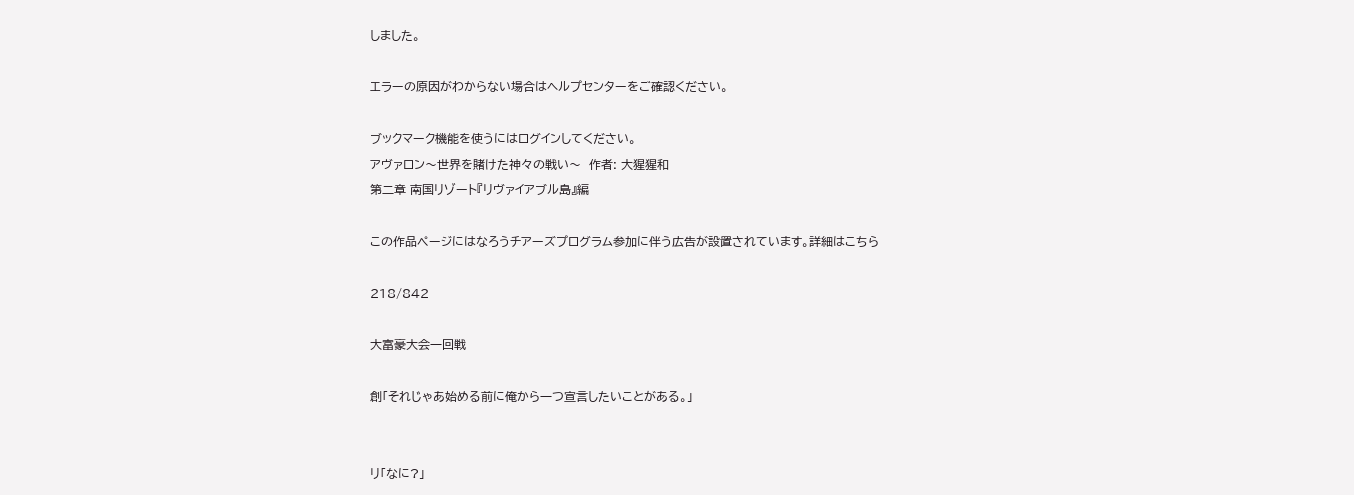しました。

エラーの原因がわからない場合はヘルプセンターをご確認ください。

ブックマーク機能を使うにはログインしてください。
アヴァロン〜世界を賭けた神々の戦い〜  作者: 大猩猩和
第二章 南国リゾート『リヴァイアブル島』編

この作品ページにはなろうチアーズプログラム参加に伴う広告が設置されています。詳細はこちら

218/842

大富豪大会一回戦

創「それじゃあ始める前に俺から一つ宣言したいことがある。」


リ「なに?」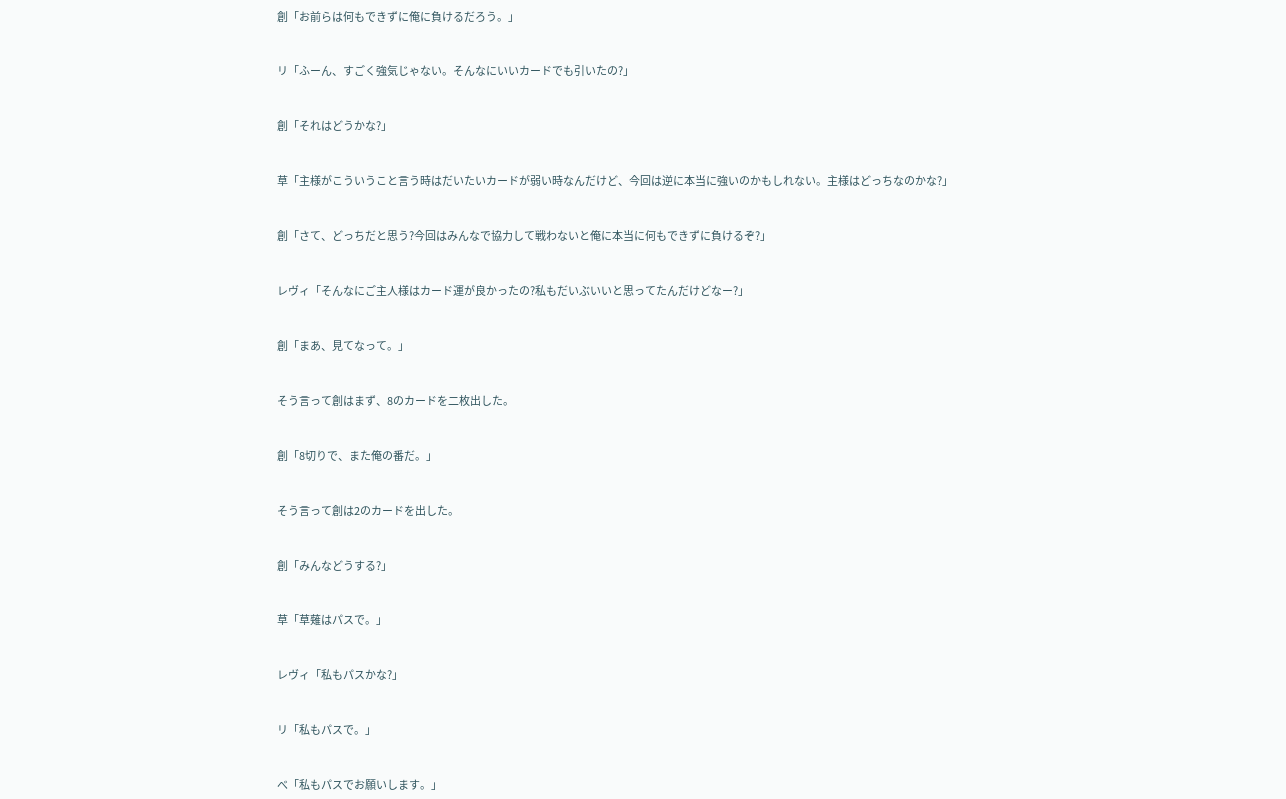創「お前らは何もできずに俺に負けるだろう。」


リ「ふーん、すごく強気じゃない。そんなにいいカードでも引いたの?」


創「それはどうかな?」


草「主様がこういうこと言う時はだいたいカードが弱い時なんだけど、今回は逆に本当に強いのかもしれない。主様はどっちなのかな?」


創「さて、どっちだと思う?今回はみんなで協力して戦わないと俺に本当に何もできずに負けるぞ?」


レヴィ「そんなにご主人様はカード運が良かったの?私もだいぶいいと思ってたんだけどなー?」


創「まあ、見てなって。」


そう言って創はまず、8のカードを二枚出した。


創「8切りで、また俺の番だ。」


そう言って創は2のカードを出した。


創「みんなどうする?」


草「草薙はパスで。」


レヴィ「私もパスかな?」


リ「私もパスで。」


べ「私もパスでお願いします。」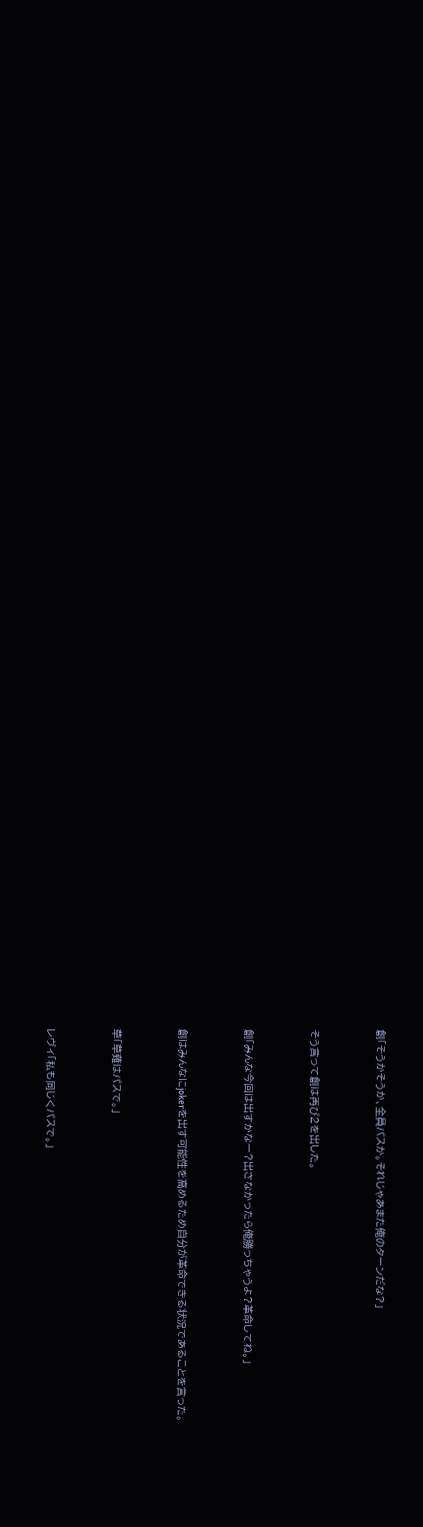創「そうかそうか、全員パスか。それじゃあまた俺のターンだな?」


そう言って創は再び2を出した。


創「みんな今回は出すかなー?出さなかったら俺勝っちゃうよ?革命してね。」


創はみんなにjokerを出す可能性を高めるため自分が革命できる状況であることを言った。


草「草薙はパスで。」


レヴィ「私も同じくパスで。」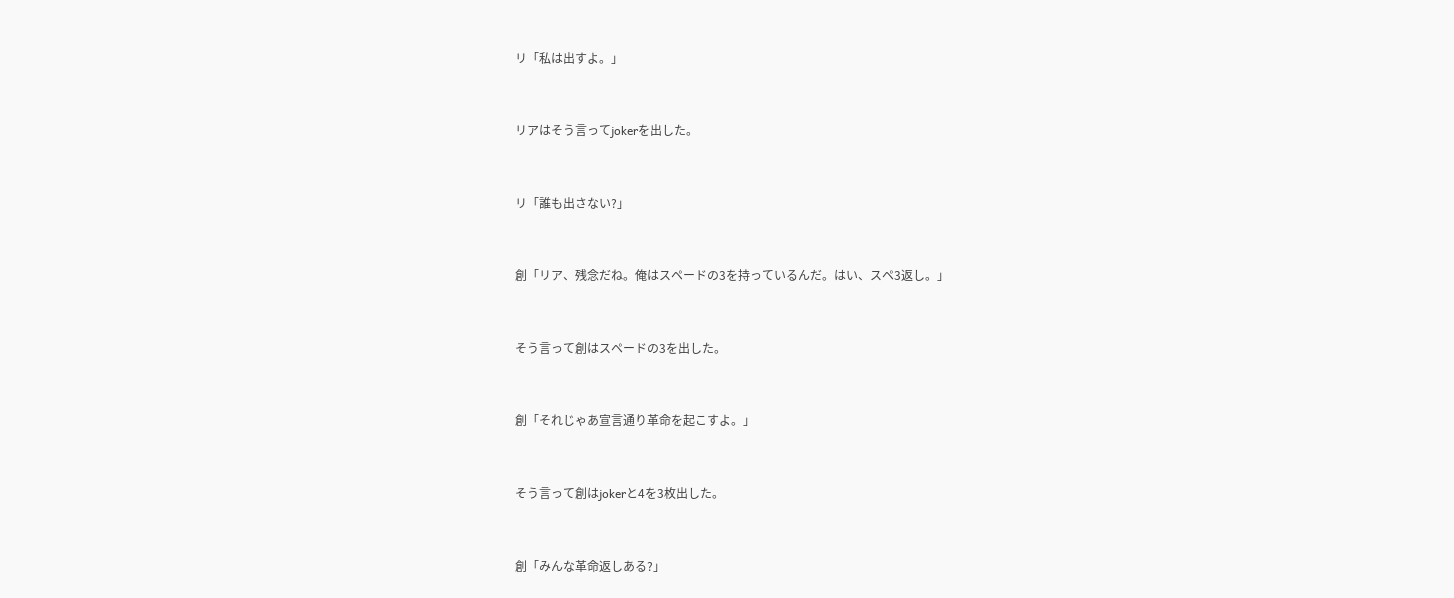リ「私は出すよ。」


リアはそう言ってjokerを出した。


リ「誰も出さない?」


創「リア、残念だね。俺はスペードの3を持っているんだ。はい、スペ3返し。」


そう言って創はスペードの3を出した。


創「それじゃあ宣言通り革命を起こすよ。」


そう言って創はjokerと4を3枚出した。


創「みんな革命返しある?」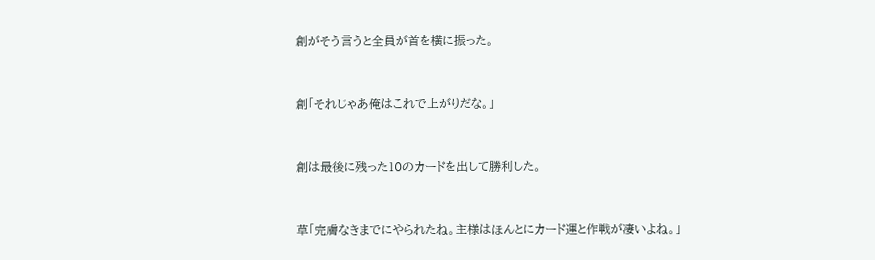創がそう言うと全員が首を横に振った。


創「それじゃあ俺はこれで上がりだな。」


創は最後に残った10のカードを出して勝利した。


草「完膚なきまでにやられたね。主様はほんとにカード運と作戦が凄いよね。」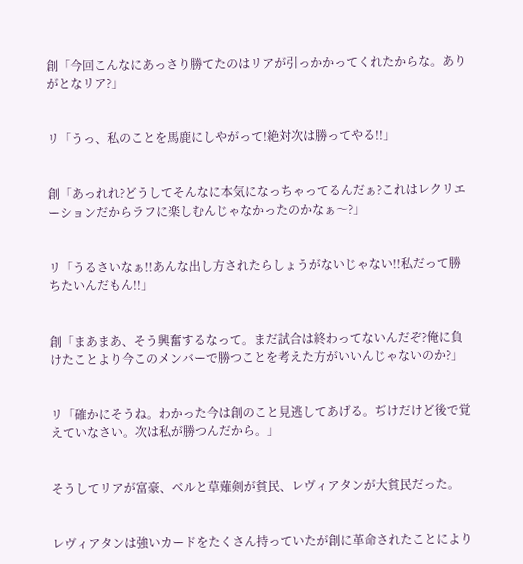創「今回こんなにあっさり勝てたのはリアが引っかかってくれたからな。ありがとなリア?」


リ「うっ、私のことを馬鹿にしやがって!絶対次は勝ってやる!!」


創「あっれれ?どうしてそんなに本気になっちゃってるんだぁ?これはレクリエーションだからラフに楽しむんじゃなかったのかなぁ〜?」


リ「うるさいなぁ!!あんな出し方されたらしょうがないじゃない!!私だって勝ちたいんだもん!!」


創「まあまあ、そう興奮するなって。まだ試合は終わってないんだぞ?俺に負けたことより今このメンバーで勝つことを考えた方がいいんじゃないのか?」


リ「確かにそうね。わかった今は創のこと見逃してあげる。ぢけだけど後で覚えていなさい。次は私が勝つんだから。」


そうしてリアが富豪、ベルと草薙剣が貧民、レヴィアタンが大貧民だった。


レヴィアタンは強いカードをたくさん持っていたが創に革命されたことにより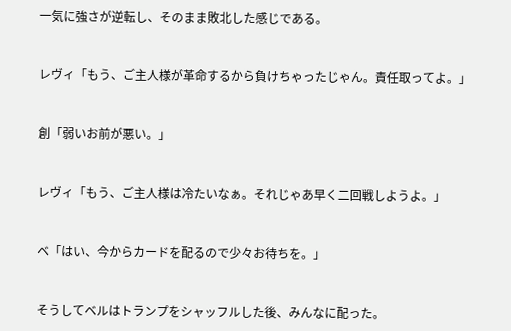一気に強さが逆転し、そのまま敗北した感じである。


レヴィ「もう、ご主人様が革命するから負けちゃったじゃん。責任取ってよ。」


創「弱いお前が悪い。」


レヴィ「もう、ご主人様は冷たいなぁ。それじゃあ早く二回戦しようよ。」


ベ「はい、今からカードを配るので少々お待ちを。」


そうしてベルはトランプをシャッフルした後、みんなに配った。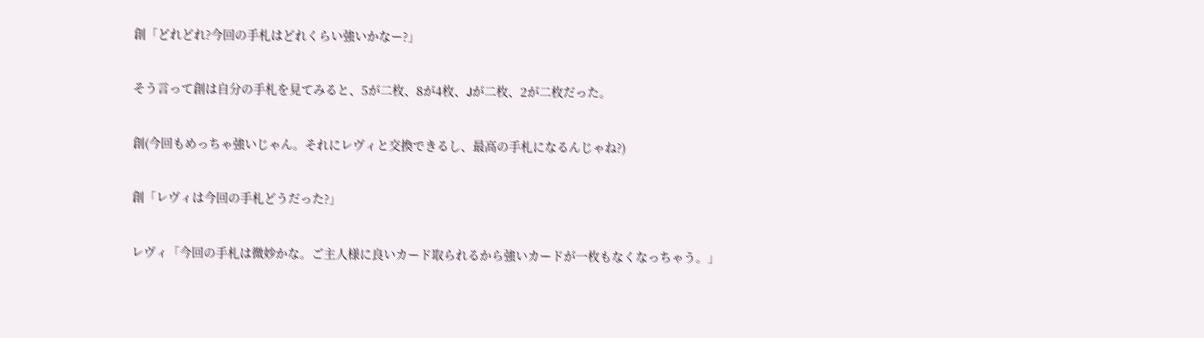創「どれどれ?今回の手札はどれくらい強いかなー?」


そう言って創は自分の手札を見てみると、5が二枚、8が4枚、Jが二枚、2が二枚だった。


創(今回もめっちゃ強いじゃん。それにレヴィと交換できるし、最高の手札になるんじゃね?)


創「レヴィは今回の手札どうだった?」


レヴィ「今回の手札は微妙かな。ご主人様に良いカード取られるから強いカードが一枚もなくなっちゃう。」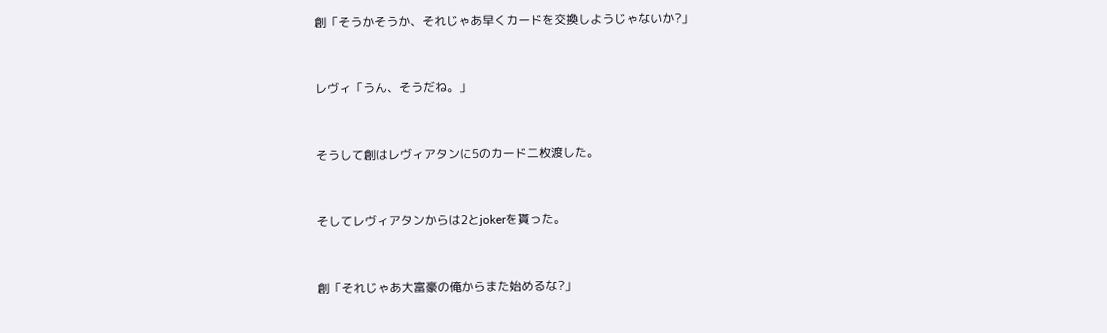創「そうかそうか、それじゃあ早くカードを交換しようじゃないか?」


レヴィ「うん、そうだね。」


そうして創はレヴィアタンに5のカード二枚渡した。


そしてレヴィアタンからは2とjokerを貰った。


創「それじゃあ大富豪の俺からまた始めるな?」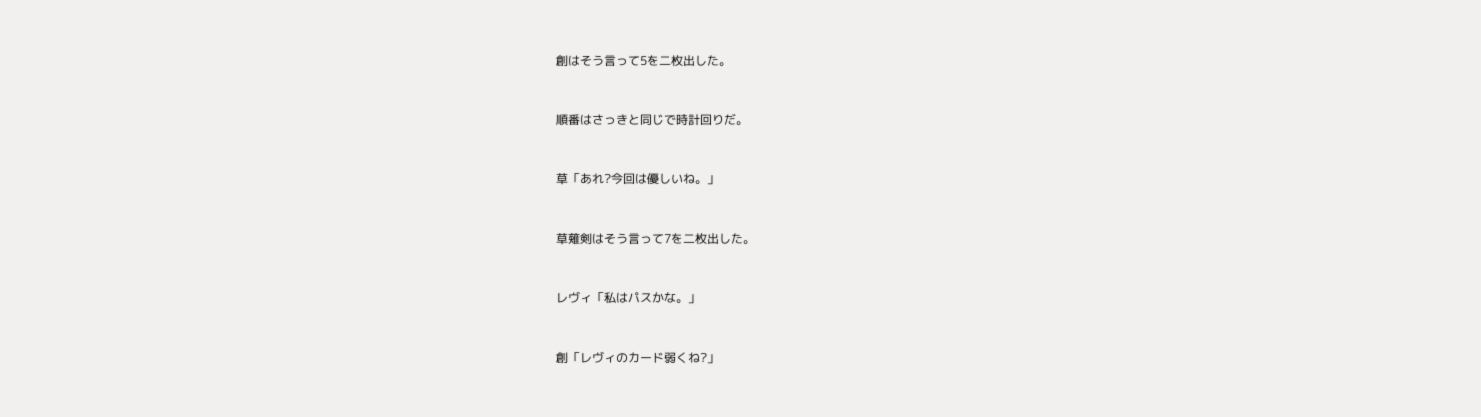創はそう言って5を二枚出した。


順番はさっきと同じで時計回りだ。


草「あれ?今回は優しいね。」


草薙剣はそう言って7を二枚出した。


レヴィ「私はパスかな。」


創「レヴィのカード弱くね?」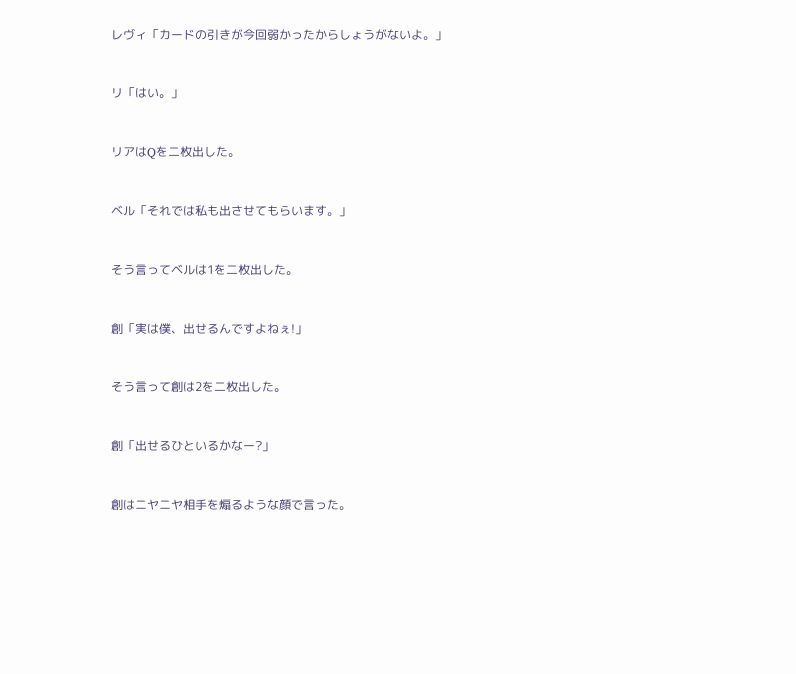レヴィ「カードの引きが今回弱かったからしょうがないよ。」


リ「はい。」


リアはQを二枚出した。


ベル「それでは私も出させてもらいます。」


そう言ってベルは1を二枚出した。


創「実は僕、出せるんですよねぇ!」


そう言って創は2を二枚出した。


創「出せるひといるかなー?」


創はニヤニヤ相手を煽るような顔で言った。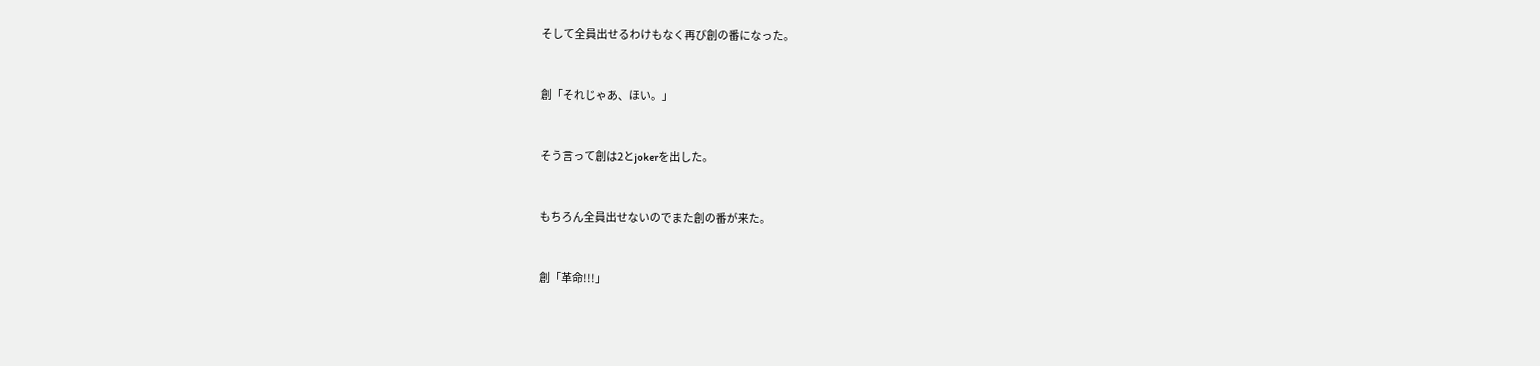そして全員出せるわけもなく再び創の番になった。


創「それじゃあ、ほい。」


そう言って創は2とjokerを出した。


もちろん全員出せないのでまた創の番が来た。


創「革命!!!」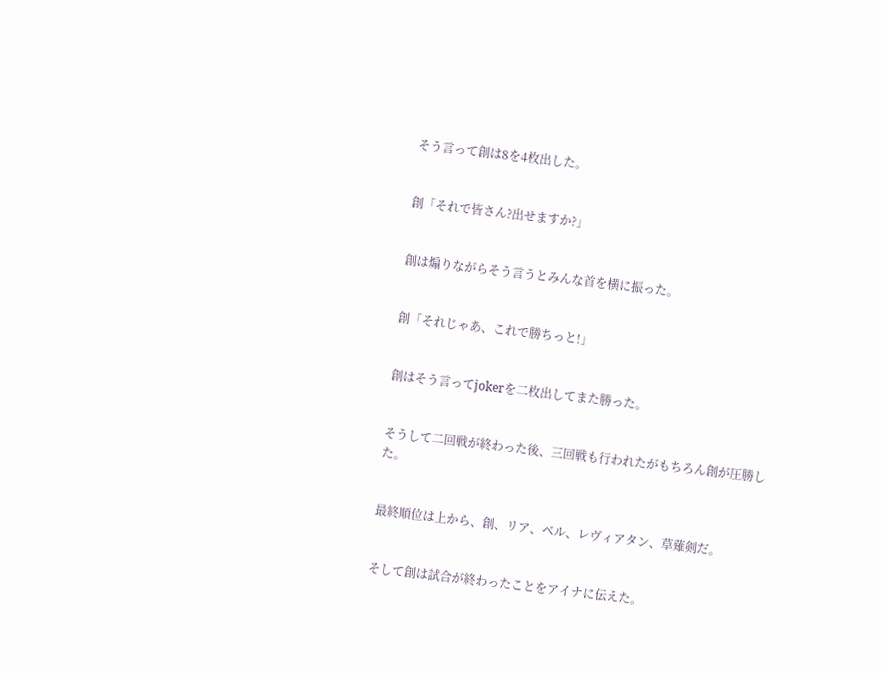そう言って創は8を4枚出した。


創「それで皆さん?出せますか?」


創は煽りながらそう言うとみんな首を横に振った。


創「それじゃあ、これで勝ちっと!」


創はそう言ってjokerを二枚出してまた勝った。


そうして二回戦が終わった後、三回戦も行われたがもちろん創が圧勝した。


最終順位は上から、創、リア、ベル、レヴィアタン、草薙剣だ。


そして創は試合が終わったことをアイナに伝えた。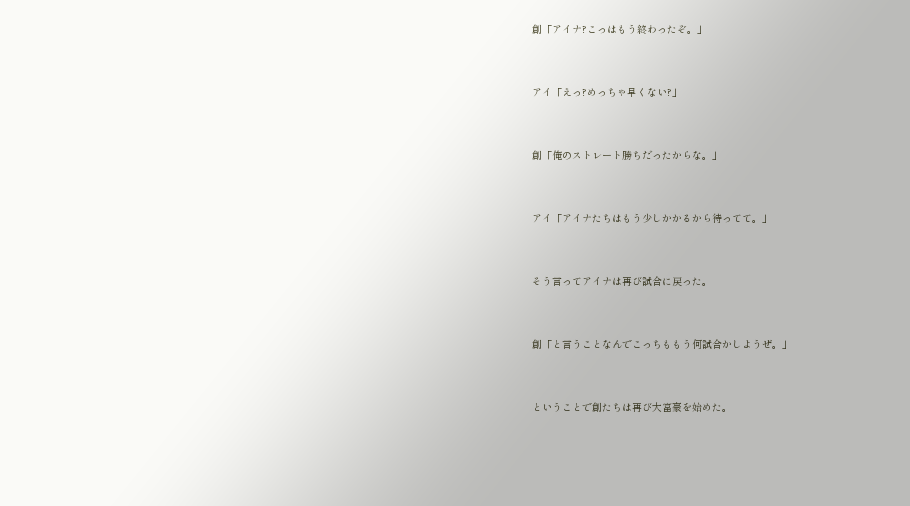創「アイナ?こっはもう終わったぞ。」


アイ「えっ?めっちゃ早くない?」


創「俺のストレート勝ちだったからな。」


アイ「アイナたちはもう少しかかるから待ってて。」


そう言ってアイナは再び試合に戻った。


創「と言うことなんでこっちももう何試合かしようぜ。」


ということで創たちは再び大富豪を始めた。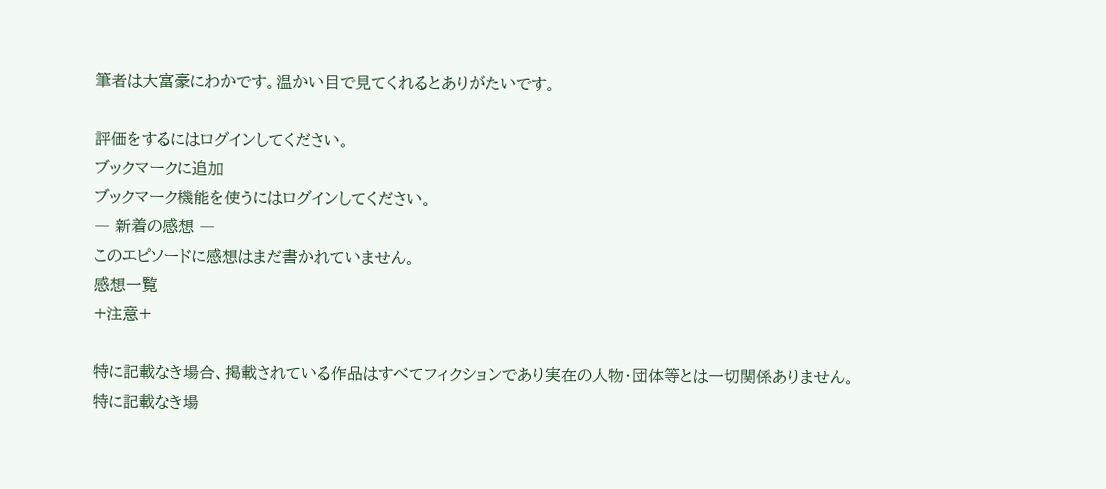筆者は大富豪にわかです。温かい目で見てくれるとありがたいです。

評価をするにはログインしてください。
ブックマークに追加
ブックマーク機能を使うにはログインしてください。
― 新着の感想 ―
このエピソードに感想はまだ書かれていません。
感想一覧
+注意+

特に記載なき場合、掲載されている作品はすべてフィクションであり実在の人物・団体等とは一切関係ありません。
特に記載なき場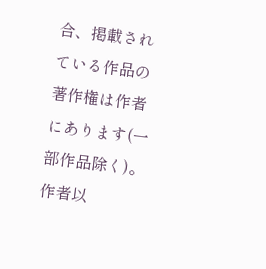合、掲載されている作品の著作権は作者にあります(一部作品除く)。
作者以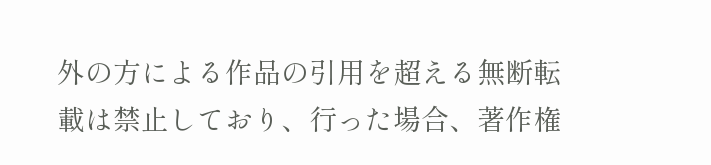外の方による作品の引用を超える無断転載は禁止しており、行った場合、著作権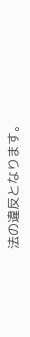法の違反となります。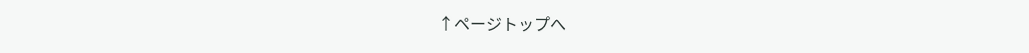↑ページトップへ